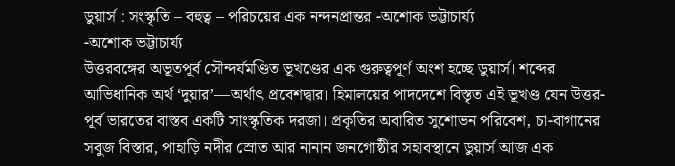ডুয়ার্স : সংস্কৃতি – বহুত্ব – পরিচয়ের এক নন্দনপ্রান্তর -অশোক ভট্টাচার্য্য
-অশোক ভট্টাচার্য্য
উত্তরবঙ্গের অভূতপূর্ব সৌন্দর্যমণ্ডিত ভূখণ্ডের এক গুরুত্বপূর্ণ অংশ হচ্ছে ডুয়ার্স। শব্দের আভিধানিক অর্থ ‘দুয়ার’—অর্থাৎ প্রবেশদ্বার। হিমালয়ের পাদদেশে বিস্তৃত এই ভূখণ্ড যেন উত্তর-পূর্ব ভারতের বাস্তব একটি সাংস্কৃতিক দরজা। প্রকৃতির অবারিত সুশোভন পরিবেশ, চা-বাগানের সবুজ বিস্তার, পাহাড়ি নদীর স্রোত আর নানান জনগোষ্ঠীর সহাবস্থানে ডুয়ার্স আজ এক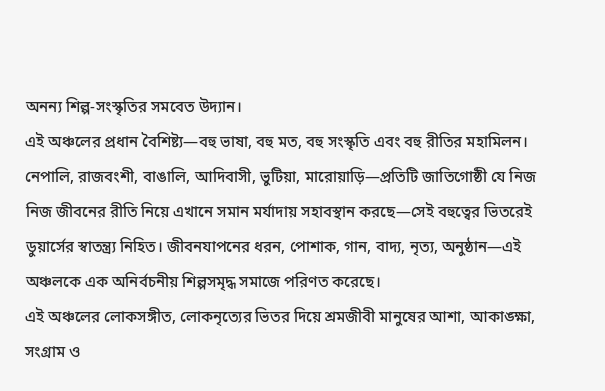অনন্য শিল্প-সংস্কৃতির সমবেত উদ্যান।
এই অঞ্চলের প্রধান বৈশিষ্ট্য—বহু ভাষা, বহু মত, বহু সংস্কৃতি এবং বহু রীতির মহামিলন। নেপালি, রাজবংশী, বাঙালি, আদিবাসী, ভুটিয়া, মারোয়াড়ি—প্রতিটি জাতিগোষ্ঠী যে নিজ নিজ জীবনের রীতি নিয়ে এখানে সমান মর্যাদায় সহাবস্থান করছে—সেই বহুত্বের ভিতরেই ডুয়ার্সের স্বাতন্ত্র্য নিহিত। জীবনযাপনের ধরন, পোশাক, গান, বাদ্য, নৃত্য, অনুষ্ঠান—এই অঞ্চলকে এক অনির্বচনীয় শিল্পসমৃদ্ধ সমাজে পরিণত করেছে।
এই অঞ্চলের লোকসঙ্গীত, লোকনৃত্যের ভিতর দিয়ে শ্রমজীবী মানুষের আশা, আকাঙ্ক্ষা, সংগ্রাম ও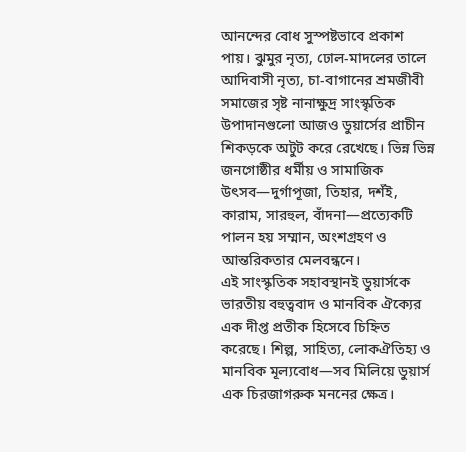আনন্দের বোধ সুস্পষ্টভাবে প্রকাশ পায়। ঝুমুর নৃত্য, ঢোল-মাদলের তালে আদিবাসী নৃত্য, চা-বাগানের শ্রমজীবী সমাজের সৃষ্ট নানাক্ষুদ্র সাংস্কৃতিক উপাদানগুলো আজও ডুয়ার্সের প্রাচীন শিকড়কে অটুট করে রেখেছে। ভিন্ন ভিন্ন জনগোষ্ঠীর ধর্মীয় ও সামাজিক উৎসব—দুর্গাপূজা, তিহার, দশঁই, কারাম, সারহুল, বাঁদনা—প্রত্যেকটি পালন হয় সম্মান, অংশগ্রহণ ও আন্তরিকতার মেলবন্ধনে।
এই সাংস্কৃতিক সহাবস্থানই ডুয়ার্সকে ভারতীয় বহুত্ববাদ ও মানবিক ঐক্যের এক দীপ্ত প্রতীক হিসেবে চিহ্নিত করেছে। শিল্প, সাহিত্য, লোকঐতিহ্য ও মানবিক মূল্যবোধ—সব মিলিয়ে ডুয়ার্স এক চিরজাগরুক মননের ক্ষেত্র।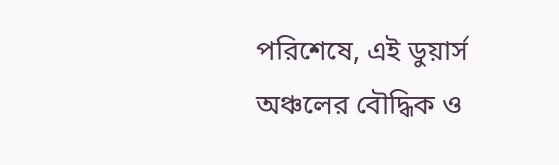পরিশেষে, এই ডুয়ার্স অঞ্চলের বৌদ্ধিক ও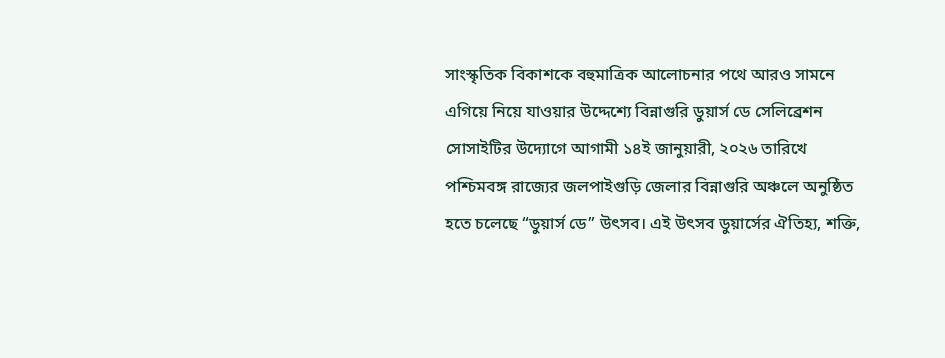সাংস্কৃতিক বিকাশকে বহুমাত্রিক আলোচনার পথে আরও সামনে এগিয়ে নিয়ে যাওয়ার উদ্দেশ্যে বিন্নাগুরি ডুয়ার্স ডে সেলিব্রেশন সোসাইটির উদ্যোগে আগামী ১৪ই জানুয়ারী, ২০২৬ তারিখে পশ্চিমবঙ্গ রাজ্যের জলপাইগুড়ি জেলার বিন্নাগুরি অঞ্চলে অনুষ্ঠিত হতে চলেছে “ডুয়ার্স ডে” উৎসব। এই উৎসব ডুয়ার্সের ঐতিহ্য, শক্তি,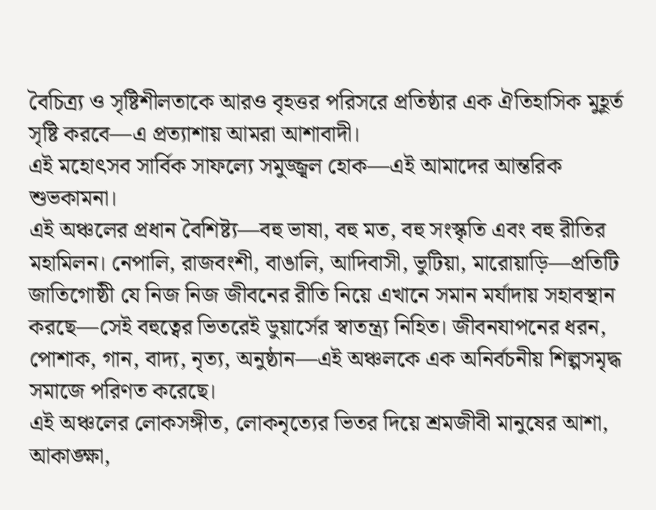বৈচিত্র্য ও সৃষ্টিশীলতাকে আরও বৃহত্তর পরিসরে প্রতিষ্ঠার এক ঐতিহাসিক মুহূর্ত সৃষ্টি করবে—এ প্রত্যাশায় আমরা আশাবাদী।
এই মহোৎসব সার্বিক সাফল্যে সমুজ্জ্বল হোক—এই আমাদের আন্তরিক শুভকামনা।
এই অঞ্চলের প্রধান বৈশিষ্ট্য—বহু ভাষা, বহু মত, বহু সংস্কৃতি এবং বহু রীতির মহামিলন। নেপালি, রাজবংশী, বাঙালি, আদিবাসী, ভুটিয়া, মারোয়াড়ি—প্রতিটি জাতিগোষ্ঠী যে নিজ নিজ জীবনের রীতি নিয়ে এখানে সমান মর্যাদায় সহাবস্থান করছে—সেই বহুত্বের ভিতরেই ডুয়ার্সের স্বাতন্ত্র্য নিহিত। জীবনযাপনের ধরন, পোশাক, গান, বাদ্য, নৃত্য, অনুষ্ঠান—এই অঞ্চলকে এক অনির্বচনীয় শিল্পসমৃদ্ধ সমাজে পরিণত করেছে।
এই অঞ্চলের লোকসঙ্গীত, লোকনৃত্যের ভিতর দিয়ে শ্রমজীবী মানুষের আশা, আকাঙ্ক্ষা,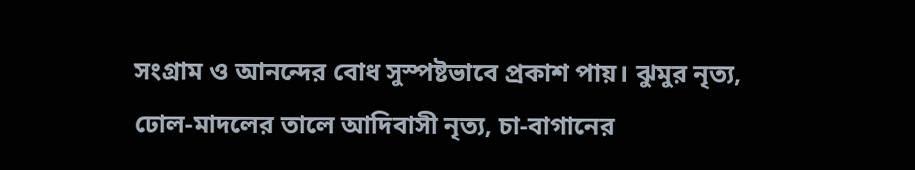সংগ্রাম ও আনন্দের বোধ সুস্পষ্টভাবে প্রকাশ পায়। ঝুমুর নৃত্য, ঢোল-মাদলের তালে আদিবাসী নৃত্য, চা-বাগানের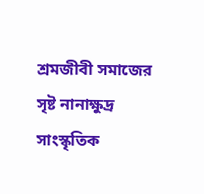শ্রমজীবী সমাজের সৃষ্ট নানাক্ষুদ্র সাংস্কৃতিক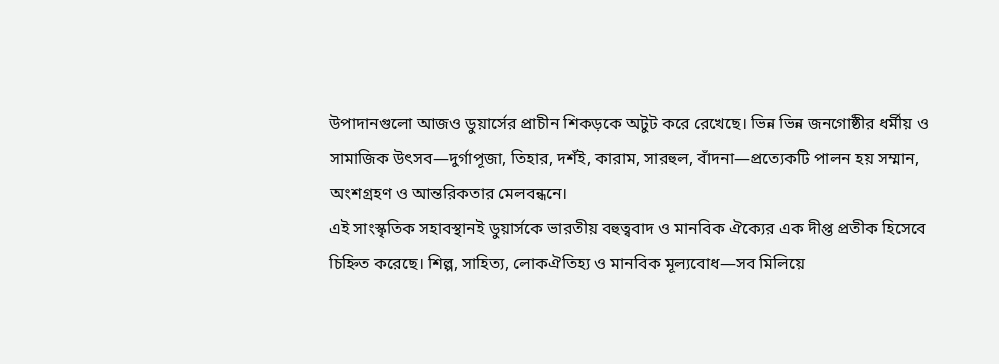উপাদানগুলো আজও ডুয়ার্সের প্রাচীন শিকড়কে অটুট করে রেখেছে। ভিন্ন ভিন্ন জনগোষ্ঠীর ধর্মীয় ও সামাজিক উৎসব—দুর্গাপূজা, তিহার, দশঁই, কারাম, সারহুল, বাঁদনা—প্রত্যেকটি পালন হয় সম্মান, অংশগ্রহণ ও আন্তরিকতার মেলবন্ধনে।
এই সাংস্কৃতিক সহাবস্থানই ডুয়ার্সকে ভারতীয় বহুত্ববাদ ও মানবিক ঐক্যের এক দীপ্ত প্রতীক হিসেবে চিহ্নিত করেছে। শিল্প, সাহিত্য, লোকঐতিহ্য ও মানবিক মূল্যবোধ—সব মিলিয়ে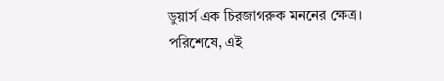ডুয়ার্স এক চিরজাগরুক মননের ক্ষেত্র।
পরিশেষে, এই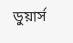ডুয়ার্স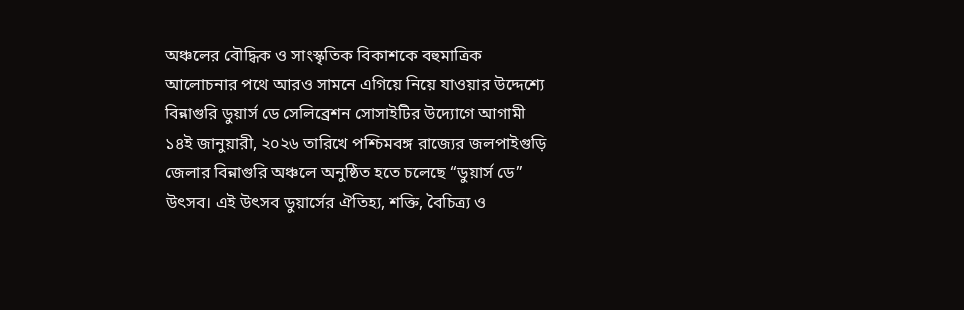অঞ্চলের বৌদ্ধিক ও সাংস্কৃতিক বিকাশকে বহুমাত্রিক আলোচনার পথে আরও সামনে এগিয়ে নিয়ে যাওয়ার উদ্দেশ্যে বিন্নাগুরি ডুয়ার্স ডে সেলিব্রেশন সোসাইটির উদ্যোগে আগামী ১৪ই জানুয়ারী, ২০২৬ তারিখে পশ্চিমবঙ্গ রাজ্যের জলপাইগুড়ি জেলার বিন্নাগুরি অঞ্চলে অনুষ্ঠিত হতে চলেছে “ডুয়ার্স ডে” উৎসব। এই উৎসব ডুয়ার্সের ঐতিহ্য, শক্তি, বৈচিত্র্য ও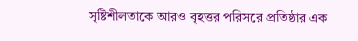সৃষ্টিশীলতাকে আরও বৃহত্তর পরিসরে প্রতিষ্ঠার এক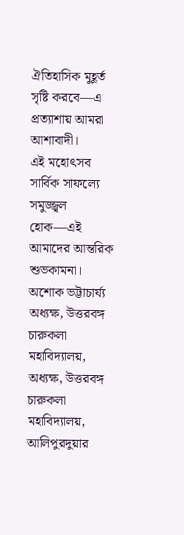ঐতিহাসিক মুহূর্ত সৃষ্টি করবে—এ প্রত্যাশায় আমরা আশাবাদী।
এই মহোৎসব সার্বিক সাফল্যে সমুজ্জ্বল হোক—এই আমাদের আন্তরিক শুভকামনা।
অশোক ভট্টাচার্য্য
অধ্যক্ষ, উত্তরবঙ্গ চারুকলা মহাবিদ্যালয়,
অধ্যক্ষ, উত্তরবঙ্গ চারুকলা মহাবিদ্যালয়,
আলিপুরদুয়ার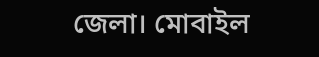জেলা। মোবাইল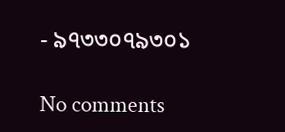- ৯৭৩৩০৭৯৩০১

No comments